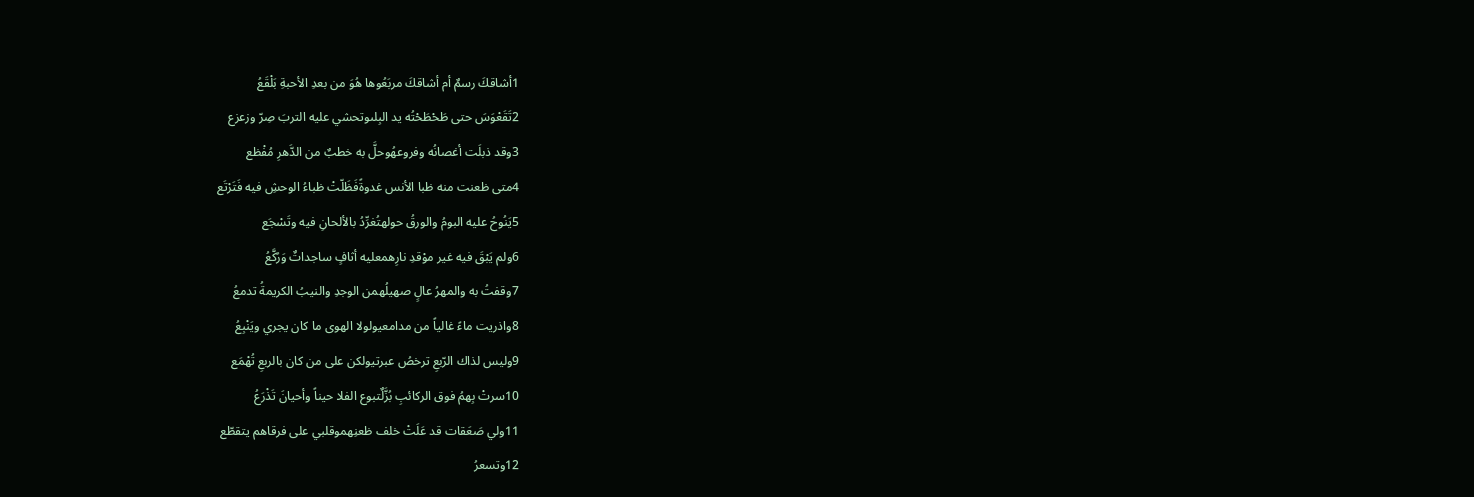1أشاقكَ رسمٌ أم أشاقكَ مربَعُوها هُوَ من بعدِ الأحبةِ بَلْقَعُ
2تَقَعْوَسَ حتى طَحْطَحْتُه يد البِلىوتحشي عليه التربَ صِرّ وزعزع
3وقد ذبلَت أغصانُه وفروعهُوحلَّ به خطبٌ من الدَّهرِ مُفْظع
4متى ظعنت منه ظبا الأنس غدوةًفَظَلّتْ ظباءُ الوحشِ فيه فَتَرْتَع
5يَنُوحُ عليه البومُ والورقُ حولهتُغرِّدُ بالألحانِ فيه وتَسْجَع
6ولم يَبْقَ فيه غير موْقدِ نارِهمعليه أثافٍ ساجداتٌ وَرُكَّعُ
7وقفتُ به والمهرُ عالٍ صهيلُهمن الوجدِ والنيبُ الكريمةُ تدمعُ
8واذريت ماءً غالياً من مدامعيولولا الهوى ما كان يجري ويَنْبِعُ
9وليس لذاك الرّبعِ ترخصُ عبرتيولكن على من كان بالربعِ تُهْمَع
10سرتْ بِهمُ فوق الركائبِ بُزَّلٌتبوع الفلا حيناً وأحيانَ تَذْرَعُ
11ولي صَعَقات قد عَلَتْ خلف ظعنِهموقلبي على فرقاهم يتقطّع
12وتسعرُ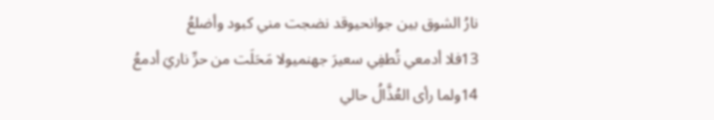نارُ الشوق بين جوانحيوقد نضجت مني كبود وأضلعُ
13فلا أدمعي تُطفِي سعيرَ جهنميولا مَحَلَت من حرِّ ناريَ أدمعُ
14ولما رأى العُذَّالُ حالي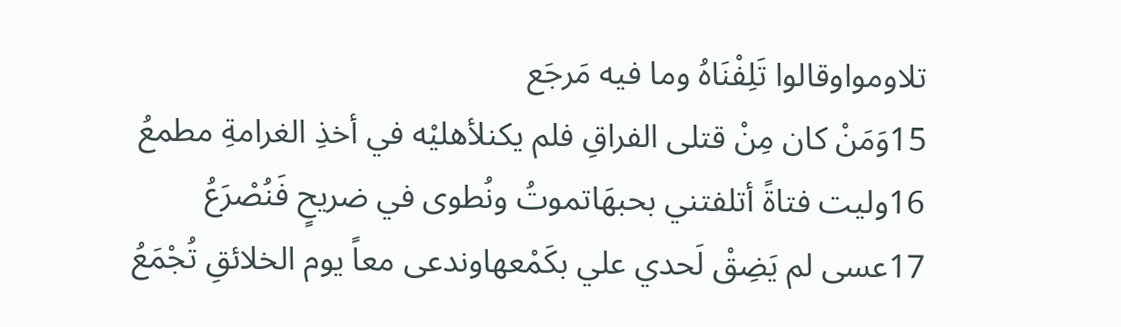تلاومواوقالوا تَلِفْنَاهُ وما فيه مَرجَع
15وَمَنْ كان مِنْ قتلى الفراقِ فلم يكنلأهليْه في أخذِ الغرامةِ مطمعُ
16وليت فتاةً أتلفتني بحبهَاتموتُ ونُطوى في ضريحٍ فَنُصْرَعُ
17عسى لم يَضِقْ لَحدي علي بكَمْعهاوندعى معاً يوم الخلائقِ تُجْمَعُ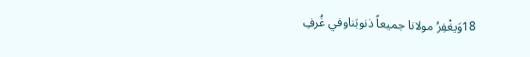18وَيغْفِرُ مولانا جميعاً ذنوبَناوفي غُرفِ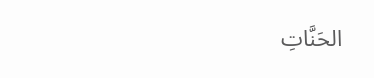الحَنَّاتِ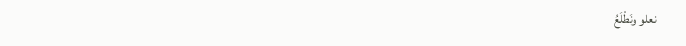نعلو ونَطْلَعُ